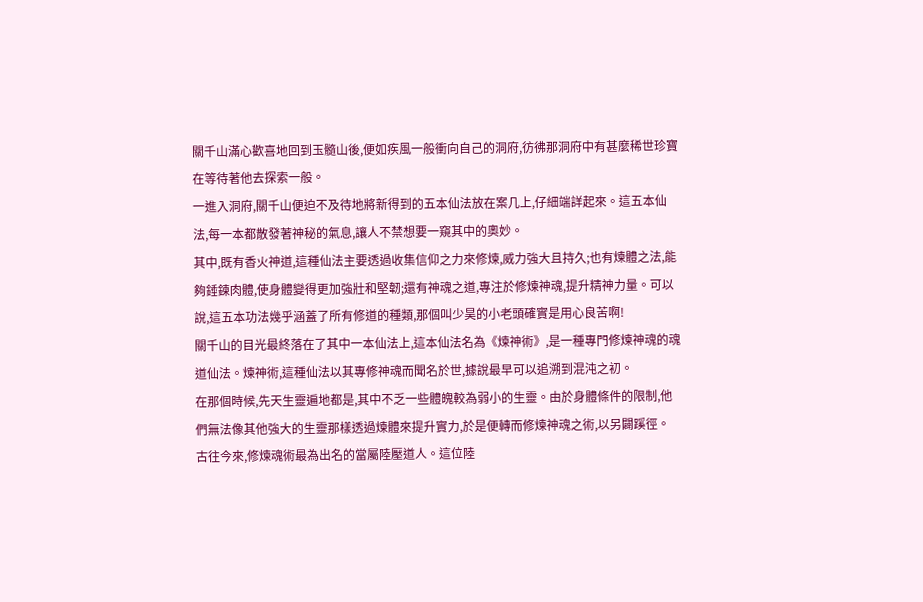關千山滿心歡喜地回到玉髓山後,便如疾風一般衝向自己的洞府,彷彿那洞府中有甚麼稀世珍寶在等待著他去探索一般。
一進入洞府,關千山便迫不及待地將新得到的五本仙法放在案几上,仔細端詳起來。這五本仙法,每一本都散發著神秘的氣息,讓人不禁想要一窺其中的奧妙。
其中,既有香火神道,這種仙法主要透過收集信仰之力來修煉,威力強大且持久;也有煉體之法,能夠錘鍊肉體,使身體變得更加強壯和堅韌;還有神魂之道,專注於修煉神魂,提升精神力量。可以說,這五本功法幾乎涵蓋了所有修道的種類,那個叫少昊的小老頭確實是用心良苦啊!
關千山的目光最終落在了其中一本仙法上,這本仙法名為《煉神術》,是一種專門修煉神魂的魂道仙法。煉神術,這種仙法以其專修神魂而聞名於世,據說最早可以追溯到混沌之初。
在那個時候,先天生靈遍地都是,其中不乏一些體魄較為弱小的生靈。由於身體條件的限制,他們無法像其他強大的生靈那樣透過煉體來提升實力,於是便轉而修煉神魂之術,以另闢蹊徑。
古往今來,修煉魂術最為出名的當屬陸壓道人。這位陸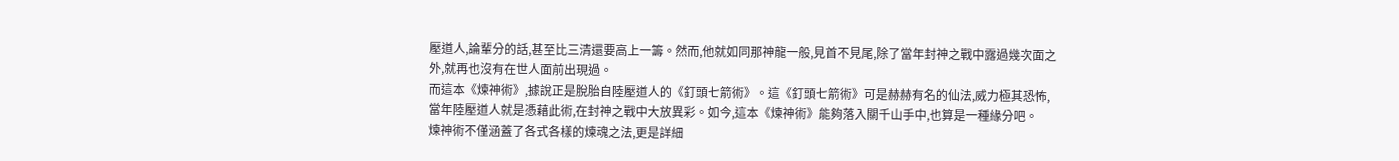壓道人,論輩分的話,甚至比三清還要高上一籌。然而,他就如同那神龍一般,見首不見尾,除了當年封神之戰中露過幾次面之外,就再也沒有在世人面前出現過。
而這本《煉神術》,據說正是脫胎自陸壓道人的《釘頭七箭術》。這《釘頭七箭術》可是赫赫有名的仙法,威力極其恐怖,當年陸壓道人就是憑藉此術,在封神之戰中大放異彩。如今,這本《煉神術》能夠落入關千山手中,也算是一種緣分吧。
煉神術不僅涵蓋了各式各樣的煉魂之法,更是詳細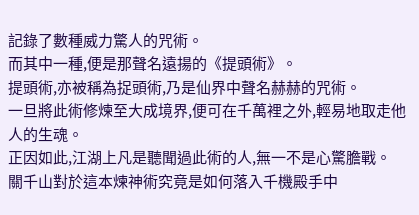記錄了數種威力驚人的咒術。
而其中一種,便是那聲名遠揚的《提頭術》。
提頭術,亦被稱為捉頭術,乃是仙界中聲名赫赫的咒術。
一旦將此術修煉至大成境界,便可在千萬裡之外,輕易地取走他人的生魂。
正因如此,江湖上凡是聽聞過此術的人,無一不是心驚膽戰。
關千山對於這本煉神術究竟是如何落入千機殿手中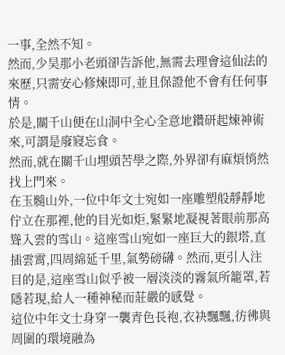一事,全然不知。
然而,少昊那小老頭卻告訴他,無需去理會這仙法的來歷,只需安心修煉即可,並且保證他不會有任何事情。
於是,關千山便在山洞中全心全意地鑽研起煉神術來,可謂是廢寢忘食。
然而,就在關千山埋頭苦學之際,外界卻有麻煩悄然找上門來。
在玉髓山外,一位中年文士宛如一座雕塑般靜靜地佇立在那裡,他的目光如炬,緊緊地凝視著眼前那高聳入雲的雪山。這座雪山宛如一座巨大的銀塔,直插雲霄,四周綿延千里,氣勢磅礴。然而,更引人注目的是,這座雪山似乎被一層淡淡的霧氣所籠罩,若隱若現,給人一種神秘而莊嚴的感覺。
這位中年文士身穿一襲青色長袍,衣袂飄飄,彷彿與周圍的環境融為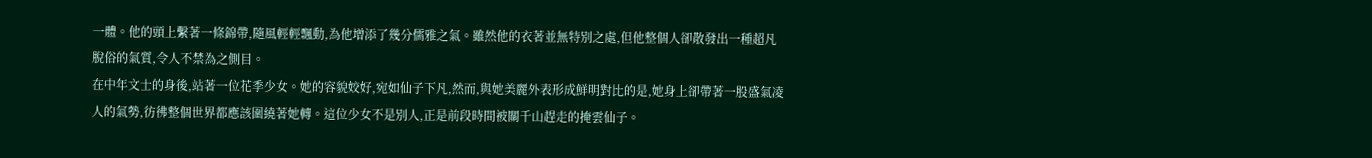一體。他的頭上繫著一條錦帶,隨風輕輕飄動,為他增添了幾分儒雅之氣。雖然他的衣著並無特別之處,但他整個人卻散發出一種超凡脫俗的氣質,令人不禁為之側目。
在中年文士的身後,站著一位花季少女。她的容貌姣好,宛如仙子下凡,然而,與她美麗外表形成鮮明對比的是,她身上卻帶著一股盛氣凌人的氣勢,彷彿整個世界都應該圍繞著她轉。這位少女不是別人,正是前段時間被關千山趕走的掩雲仙子。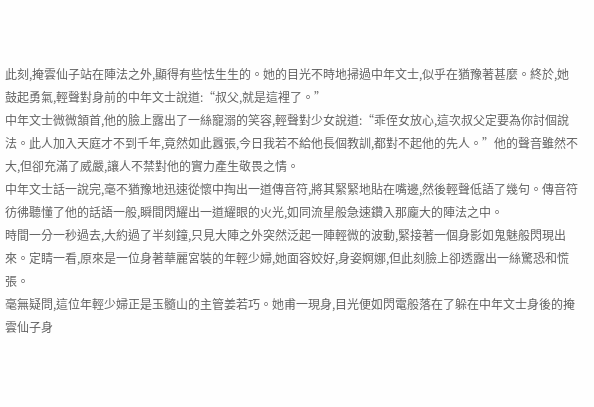此刻,掩雲仙子站在陣法之外,顯得有些怯生生的。她的目光不時地掃過中年文士,似乎在猶豫著甚麼。終於,她鼓起勇氣,輕聲對身前的中年文士說道:“叔父,就是這裡了。”
中年文士微微頷首,他的臉上露出了一絲寵溺的笑容,輕聲對少女說道:“乖侄女放心,這次叔父定要為你討個說法。此人加入天庭才不到千年,竟然如此囂張,今日我若不給他長個教訓,都對不起他的先人。”他的聲音雖然不大,但卻充滿了威嚴,讓人不禁對他的實力產生敬畏之情。
中年文士話一說完,毫不猶豫地迅速從懷中掏出一道傳音符,將其緊緊地貼在嘴邊,然後輕聲低語了幾句。傳音符彷彿聽懂了他的話語一般,瞬間閃耀出一道耀眼的火光,如同流星般急速鑽入那龐大的陣法之中。
時間一分一秒過去,大約過了半刻鐘,只見大陣之外突然泛起一陣輕微的波動,緊接著一個身影如鬼魅般閃現出來。定睛一看,原來是一位身著華麗宮裝的年輕少婦,她面容姣好,身姿婀娜,但此刻臉上卻透露出一絲驚恐和慌張。
毫無疑問,這位年輕少婦正是玉髓山的主管姜若巧。她甫一現身,目光便如閃電般落在了躲在中年文士身後的掩雲仙子身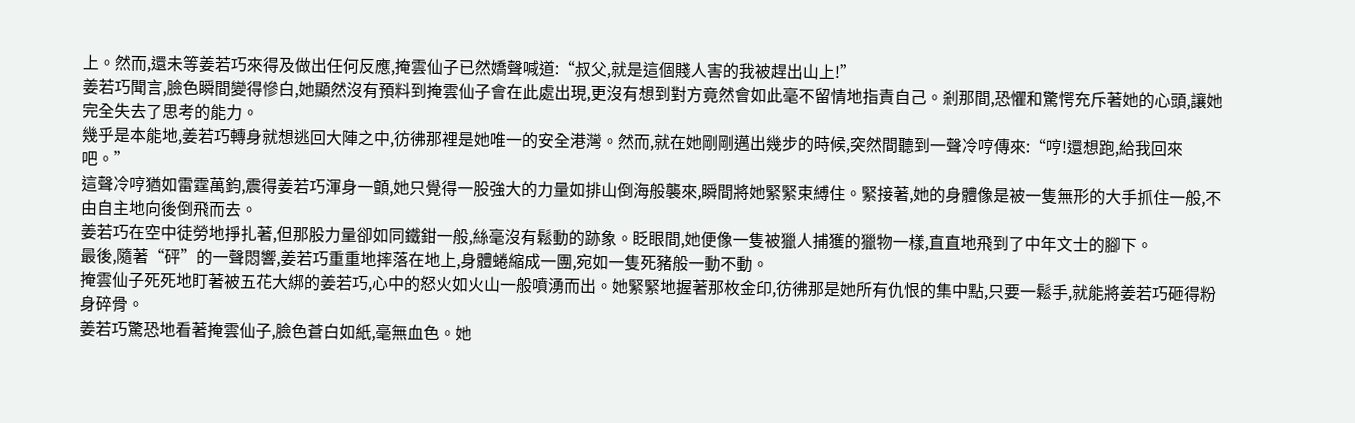上。然而,還未等姜若巧來得及做出任何反應,掩雲仙子已然嬌聲喊道:“叔父,就是這個賤人害的我被趕出山上!”
姜若巧聞言,臉色瞬間變得慘白,她顯然沒有預料到掩雲仙子會在此處出現,更沒有想到對方竟然會如此毫不留情地指責自己。剎那間,恐懼和驚愕充斥著她的心頭,讓她完全失去了思考的能力。
幾乎是本能地,姜若巧轉身就想逃回大陣之中,彷彿那裡是她唯一的安全港灣。然而,就在她剛剛邁出幾步的時候,突然間聽到一聲冷哼傳來:“哼!還想跑,給我回來吧。”
這聲冷哼猶如雷霆萬鈞,震得姜若巧渾身一顫,她只覺得一股強大的力量如排山倒海般襲來,瞬間將她緊緊束縛住。緊接著,她的身體像是被一隻無形的大手抓住一般,不由自主地向後倒飛而去。
姜若巧在空中徒勞地掙扎著,但那股力量卻如同鐵鉗一般,絲毫沒有鬆動的跡象。眨眼間,她便像一隻被獵人捕獲的獵物一樣,直直地飛到了中年文士的腳下。
最後,隨著“砰”的一聲悶響,姜若巧重重地摔落在地上,身體蜷縮成一團,宛如一隻死豬般一動不動。
掩雲仙子死死地盯著被五花大綁的姜若巧,心中的怒火如火山一般噴湧而出。她緊緊地握著那枚金印,彷彿那是她所有仇恨的集中點,只要一鬆手,就能將姜若巧砸得粉身碎骨。
姜若巧驚恐地看著掩雲仙子,臉色蒼白如紙,毫無血色。她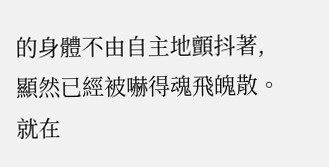的身體不由自主地顫抖著,顯然已經被嚇得魂飛魄散。
就在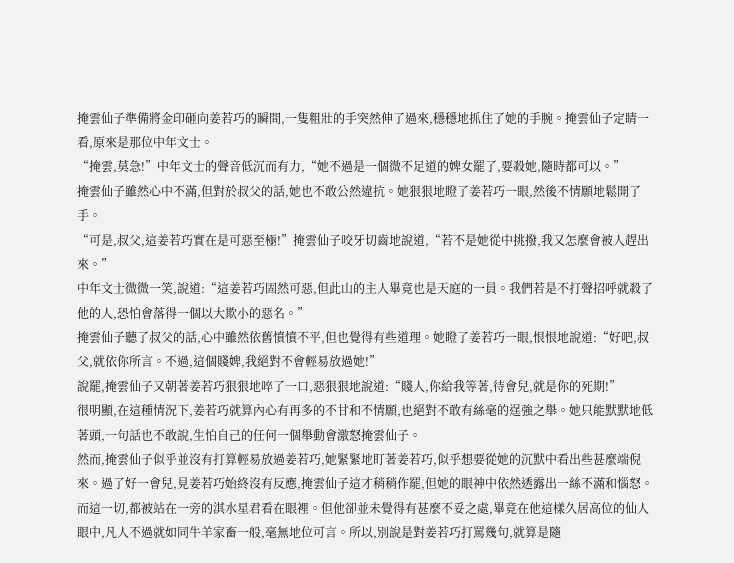掩雲仙子準備將金印砸向姜若巧的瞬間,一隻粗壯的手突然伸了過來,穩穩地抓住了她的手腕。掩雲仙子定睛一看,原來是那位中年文士。
“掩雲,莫急!”中年文士的聲音低沉而有力,“她不過是一個微不足道的婢女罷了,要殺她,隨時都可以。”
掩雲仙子雖然心中不滿,但對於叔父的話,她也不敢公然違抗。她狠狠地瞪了姜若巧一眼,然後不情願地鬆開了手。
“可是,叔父,這姜若巧實在是可惡至極!”掩雲仙子咬牙切齒地說道,“若不是她從中挑撥,我又怎麼會被人趕出來。”
中年文士微微一笑,說道:“這姜若巧固然可惡,但此山的主人畢竟也是天庭的一員。我們若是不打聲招呼就殺了他的人,恐怕會落得一個以大欺小的惡名。”
掩雲仙子聽了叔父的話,心中雖然依舊憤憤不平,但也覺得有些道理。她瞪了姜若巧一眼,恨恨地說道:“好吧,叔父,就依你所言。不過,這個賤婢,我絕對不會輕易放過她!”
說罷,掩雲仙子又朝著姜若巧狠狠地啐了一口,惡狠狠地說道:“賤人,你給我等著,待會兒,就是你的死期!”
很明顯,在這種情況下,姜若巧就算內心有再多的不甘和不情願,也絕對不敢有絲毫的逞強之舉。她只能默默地低著頭,一句話也不敢說,生怕自己的任何一個舉動會激怒掩雲仙子。
然而,掩雲仙子似乎並沒有打算輕易放過姜若巧,她緊緊地盯著姜若巧,似乎想要從她的沉默中看出些甚麼端倪來。過了好一會兒,見姜若巧始終沒有反應,掩雲仙子這才稍稍作罷,但她的眼神中依然透露出一絲不滿和惱怒。
而這一切,都被站在一旁的淇水星君看在眼裡。但他卻並未覺得有甚麼不妥之處,畢竟在他這樣久居高位的仙人眼中,凡人不過就如同牛羊家畜一般,毫無地位可言。所以,別說是對姜若巧打罵幾句,就算是隨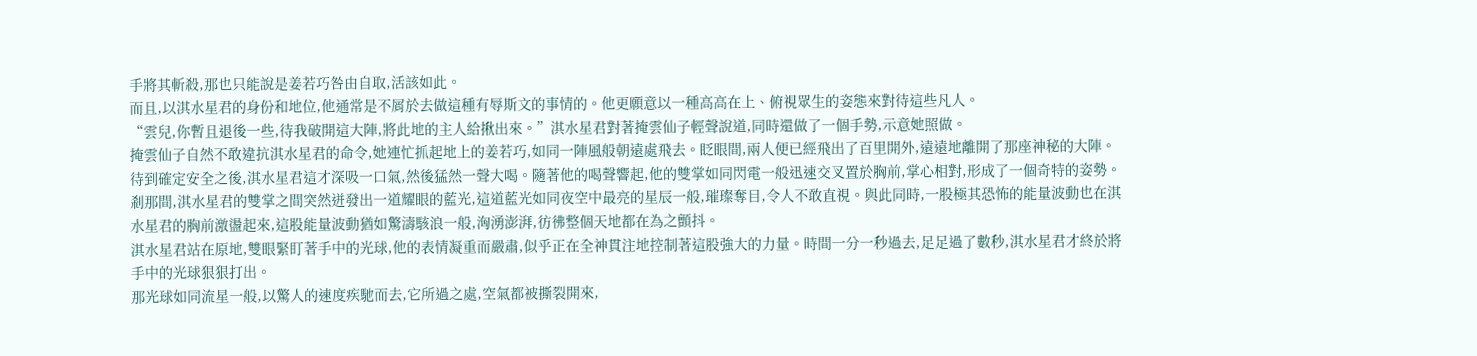手將其斬殺,那也只能說是姜若巧咎由自取,活該如此。
而且,以淇水星君的身份和地位,他通常是不屑於去做這種有辱斯文的事情的。他更願意以一種高高在上、俯視眾生的姿態來對待這些凡人。
“雲兒,你暫且退後一些,待我破開這大陣,將此地的主人給揪出來。”淇水星君對著掩雲仙子輕聲說道,同時還做了一個手勢,示意她照做。
掩雲仙子自然不敢違抗淇水星君的命令,她連忙抓起地上的姜若巧,如同一陣風般朝遠處飛去。眨眼間,兩人便已經飛出了百里開外,遠遠地離開了那座神秘的大陣。
待到確定安全之後,淇水星君這才深吸一口氣,然後猛然一聲大喝。隨著他的喝聲響起,他的雙掌如同閃電一般迅速交叉置於胸前,掌心相對,形成了一個奇特的姿勢。
剎那間,淇水星君的雙掌之間突然迸發出一道耀眼的藍光,這道藍光如同夜空中最亮的星辰一般,璀璨奪目,令人不敢直視。與此同時,一股極其恐怖的能量波動也在淇水星君的胸前激盪起來,這股能量波動猶如驚濤駭浪一般,洶湧澎湃,彷彿整個天地都在為之顫抖。
淇水星君站在原地,雙眼緊盯著手中的光球,他的表情凝重而嚴肅,似乎正在全神貫注地控制著這股強大的力量。時間一分一秒過去,足足過了數秒,淇水星君才終於將手中的光球狠狠打出。
那光球如同流星一般,以驚人的速度疾馳而去,它所過之處,空氣都被撕裂開來,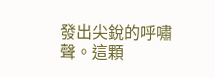發出尖銳的呼嘯聲。這顆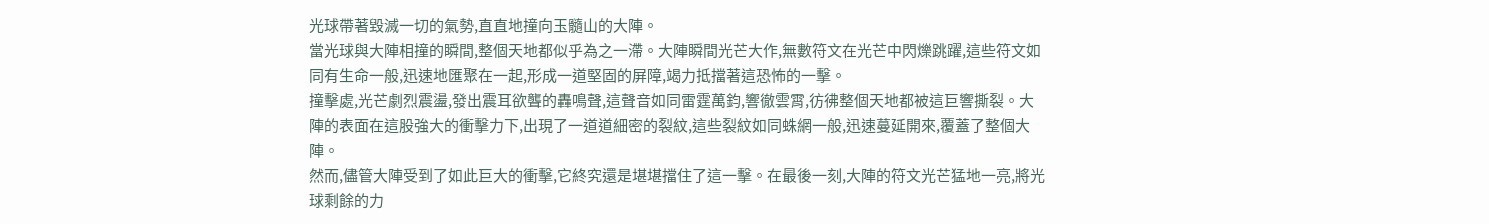光球帶著毀滅一切的氣勢,直直地撞向玉髓山的大陣。
當光球與大陣相撞的瞬間,整個天地都似乎為之一滯。大陣瞬間光芒大作,無數符文在光芒中閃爍跳躍,這些符文如同有生命一般,迅速地匯聚在一起,形成一道堅固的屏障,竭力抵擋著這恐怖的一擊。
撞擊處,光芒劇烈震盪,發出震耳欲聾的轟鳴聲,這聲音如同雷霆萬鈞,響徹雲霄,彷彿整個天地都被這巨響撕裂。大陣的表面在這股強大的衝擊力下,出現了一道道細密的裂紋,這些裂紋如同蛛網一般,迅速蔓延開來,覆蓋了整個大陣。
然而,儘管大陣受到了如此巨大的衝擊,它終究還是堪堪擋住了這一擊。在最後一刻,大陣的符文光芒猛地一亮,將光球剩餘的力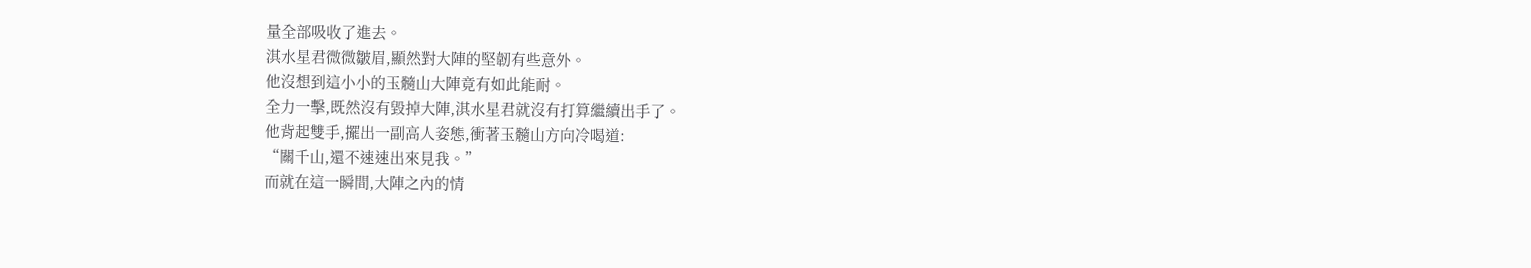量全部吸收了進去。
淇水星君微微皺眉,顯然對大陣的堅韌有些意外。
他沒想到這小小的玉髓山大陣竟有如此能耐。
全力一擊,既然沒有毀掉大陣,淇水星君就沒有打算繼續出手了。
他背起雙手,擺出一副高人姿態,衝著玉髓山方向冷喝道:
“關千山,還不速速出來見我。”
而就在這一瞬間,大陣之內的情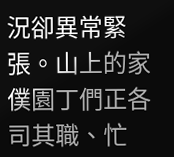況卻異常緊張。山上的家僕園丁們正各司其職、忙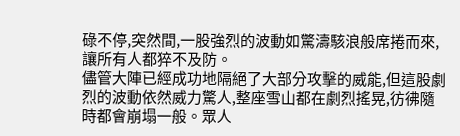碌不停,突然間,一股強烈的波動如驚濤駭浪般席捲而來,讓所有人都猝不及防。
儘管大陣已經成功地隔絕了大部分攻擊的威能,但這股劇烈的波動依然威力驚人,整座雪山都在劇烈搖晃,彷彿隨時都會崩塌一般。眾人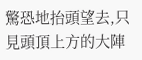驚恐地抬頭望去,只見頭頂上方的大陣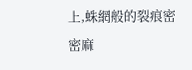上,蛛網般的裂痕密密麻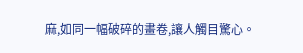麻,如同一幅破碎的畫卷,讓人觸目驚心。